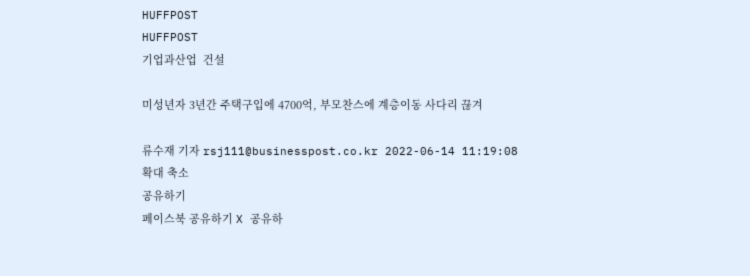HUFFPOST
HUFFPOST
기업과산업  건설

미성년자 3년간 주택구입에 4700억, 부모찬스에 계층이동 사다리 끊겨

류수재 기자 rsj111@businesspost.co.kr 2022-06-14 11:19:08
확대 축소
공유하기
페이스북 공유하기 X 공유하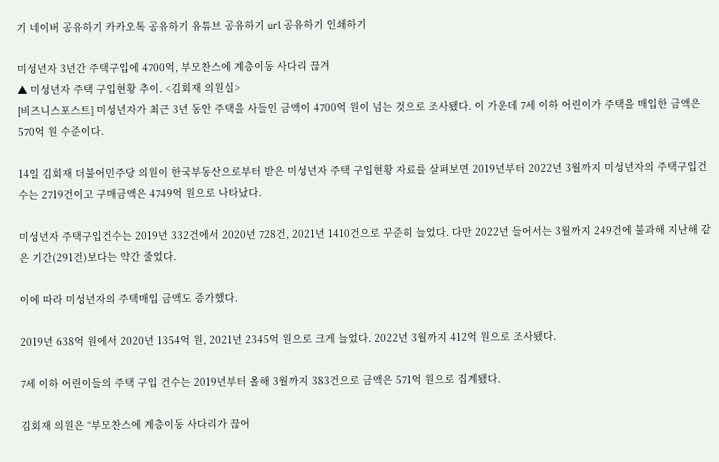기 네이버 공유하기 카카오톡 공유하기 유튜브 공유하기 url 공유하기 인쇄하기

미성년자 3년간 주택구입에 4700억, 부모찬스에 계층이동 사다리 끊겨
▲ 미성년자 주택 구입현황 추이. <김회재 의원실>
[비즈니스포스트] 미성년자가 최근 3년 동안 주택을 사들인 금액이 4700억 원이 넘는 것으로 조사됐다. 이 가운데 7세 이하 어린이가 주택을 매입한 금액은 570억 원 수준이다.

14일 김회재 더불어민주당 의원이 한국부동산으로부터 받은 미성년자 주택 구입현황 자료를 살펴보면 2019년부터 2022년 3월까지 미성년자의 주택구입건수는 2719건이고 구매금액은 4749억 원으로 나타났다.

미성년자 주택구입건수는 2019년 332건에서 2020년 728건, 2021년 1410건으로 꾸준히 늘었다. 다만 2022년 들어서는 3월까지 249건에 불과해 지난해 같은 기간(291건)보다는 약간 줄었다.

이에 따라 미성년자의 주택매입 금액도 증가했다.

2019년 638억 원에서 2020년 1354억 원, 2021년 2345억 원으로 크게 늘었다. 2022년 3월까지 412억 원으로 조사됐다.

7세 이하 어린이들의 주택 구입 건수는 2019년부터 올해 3월까지 383건으로 금액은 571억 원으로 집계됐다.

김회재 의원은 “부모찬스에 계층이동 사다리가 끊어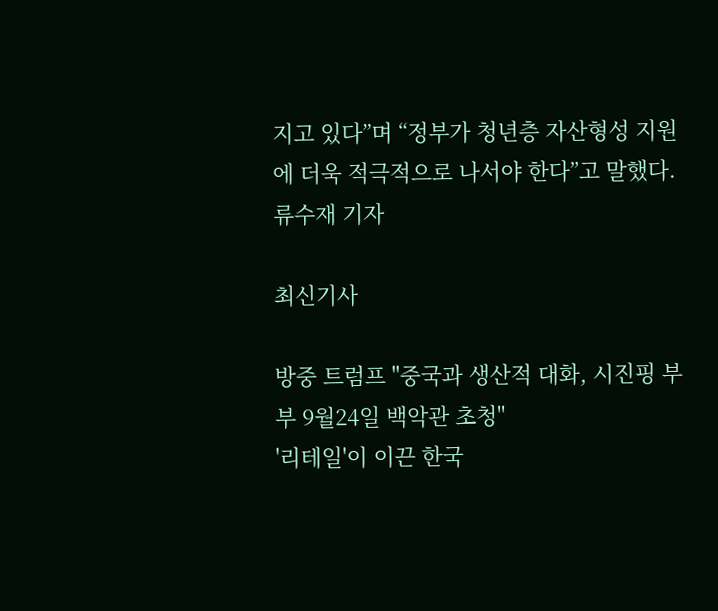지고 있다”며 “정부가 청년층 자산형성 지원에 더욱 적극적으로 나서야 한다”고 말했다. 류수재 기자

최신기사

방중 트럼프 "중국과 생산적 대화, 시진핑 부부 9월24일 백악관 초청"
'리테일'이 이끈 한국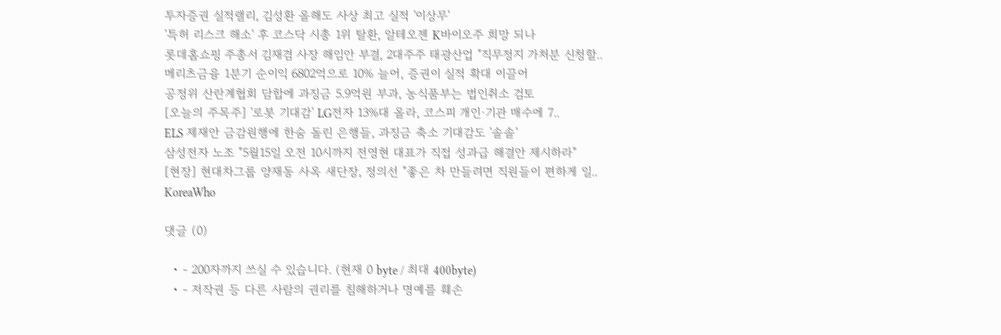투자증권 실적랠리, 김성환 올해도 사상 최고 실적 '이상무'
'특허 리스크 해소' 후 코스닥 시총 1위 탈환, 알테오젠 K바이오주 희망 되나
롯데홈쇼핑 주총서 김재겸 사장 해임안 부결, 2대주주 태광산업 "직무정지 가처분 신청할..
메리츠금융 1분기 순이익 6802억으로 10% 늘어, 증권이 실적 확대 이끌어
공정위 산란계협회 담합에 과징금 5.9억원 부과, 농식품부는 법인취소 검토
[오늘의 주목주] '로봇 기대감' LG전자 13%대 올라, 코스피 개인·기관 매수에 7..
ELS 제재안 금감원행에 한숨 돌린 은행들, 과징금 축소 기대감도 '솔솔'
삼성전자 노조 "5월15일 오전 10시까지 전영현 대표가 직접 성과급 해결안 제시하라"
[현장] 현대차그룹 양재동 사옥 새단장, 정의선 "좋은 차 만들려면 직원들이 편하게 일..
KoreaWho

댓글 (0)

  • - 200자까지 쓰실 수 있습니다. (현재 0 byte / 최대 400byte)
  • - 저작권 등 다른 사람의 권리를 침해하거나 명예를 훼손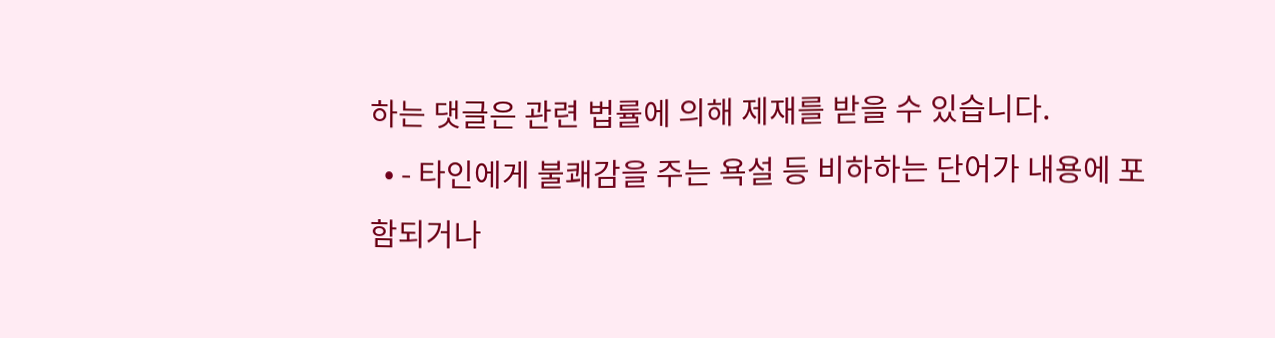하는 댓글은 관련 법률에 의해 제재를 받을 수 있습니다.
  • - 타인에게 불쾌감을 주는 욕설 등 비하하는 단어가 내용에 포함되거나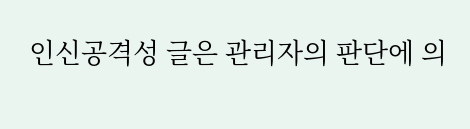인신공격성 글은 관리자의 판단에 의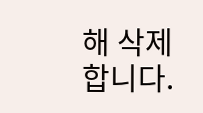해 삭제 합니다.